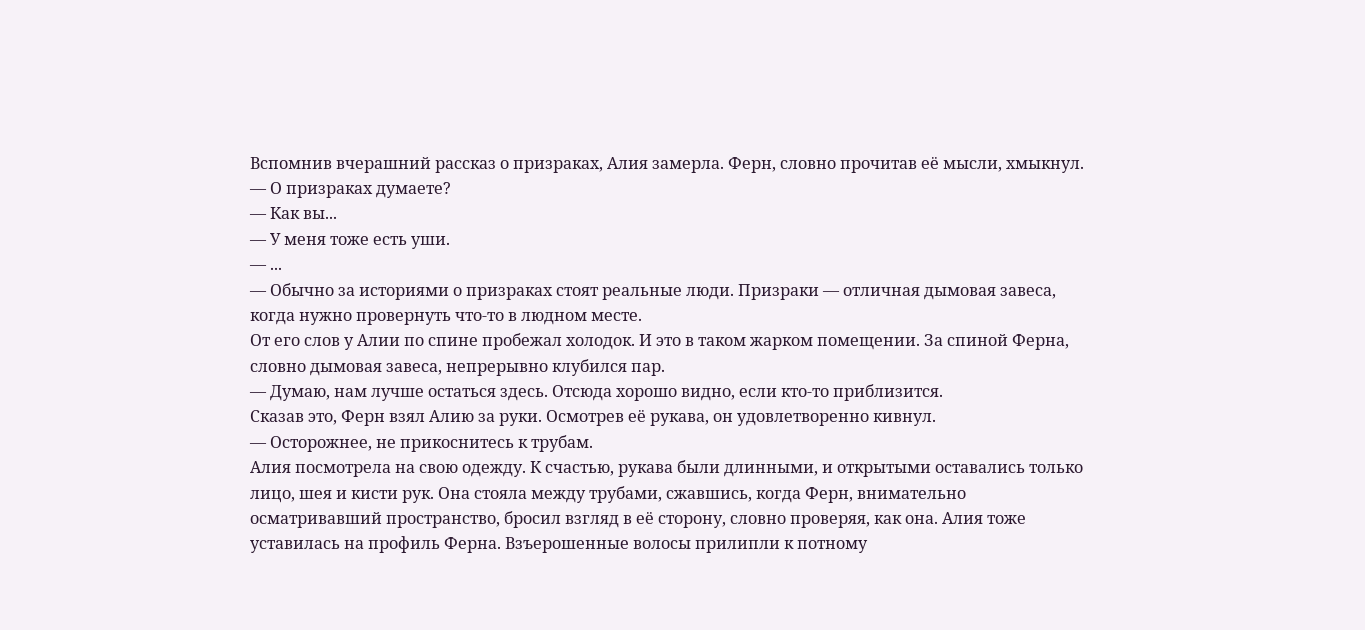Вспомнив вчерашний рассказ о призраках, Алия замерла. Ферн, словно прочитав её мысли, хмыкнул.
— О призраках думаете?
— Как вы...
— У меня тоже есть уши.
— ...
— Обычно за историями о призраках стоят реальные люди. Призраки — отличная дымовая завеса, когда нужно провернуть что-то в людном месте.
От его слов у Алии по спине пробежал холодок. И это в таком жарком помещении. За спиной Ферна, словно дымовая завеса, непрерывно клубился пар.
— Думаю, нам лучше остаться здесь. Отсюда хорошо видно, если кто-то приблизится.
Сказав это, Ферн взял Алию за руки. Осмотрев её рукава, он удовлетворенно кивнул.
— Осторожнее, не прикоснитесь к трубам.
Алия посмотрела на свою одежду. К счастью, рукава были длинными, и открытыми оставались только лицо, шея и кисти рук. Она стояла между трубами, сжавшись, когда Ферн, внимательно осматривавший пространство, бросил взгляд в её сторону, словно проверяя, как она. Алия тоже уставилась на профиль Ферна. Взъерошенные волосы прилипли к потному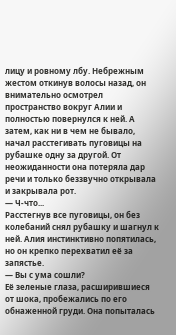лицу и ровному лбу. Небрежным жестом откинув волосы назад, он внимательно осмотрел пространство вокруг Алии и полностью повернулся к ней. А затем, как ни в чем не бывало, начал расстегивать пуговицы на рубашке одну за другой. От неожиданности она потеряла дар речи и только беззвучно открывала и закрывала рот.
— Ч-что...
Расстегнув все пуговицы, он без колебаний снял рубашку и шагнул к ней. Алия инстинктивно попятилась, но он крепко перехватил её за запястье.
— Вы с ума сошли?
Её зеленые глаза, расширившиеся от шока, пробежались по его обнаженной груди. Она попыталась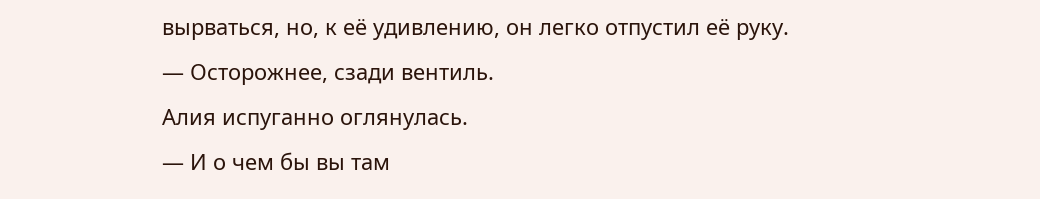вырваться, но, к её удивлению, он легко отпустил её руку.
— Осторожнее, сзади вентиль.
Алия испуганно оглянулась.
— И о чем бы вы там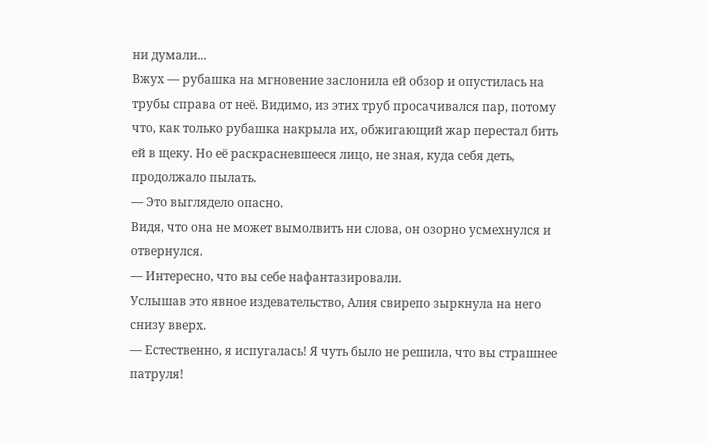ни думали...
Вжух — рубашка на мгновение заслонила ей обзор и опустилась на трубы справа от неё. Видимо, из этих труб просачивался пар, потому что, как только рубашка накрыла их, обжигающий жар перестал бить ей в щеку. Но её раскрасневшееся лицо, не зная, куда себя деть, продолжало пылать.
— Это выглядело опасно.
Видя, что она не может вымолвить ни слова, он озорно усмехнулся и отвернулся.
— Интересно, что вы себе нафантазировали.
Услышав это явное издевательство, Алия свирепо зыркнула на него снизу вверх.
— Естественно, я испугалась! Я чуть было не решила, что вы страшнее патруля!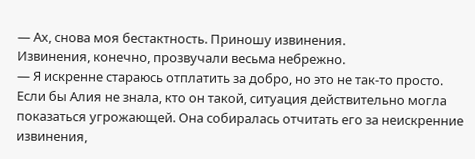— Ах, снова моя бестактность. Приношу извинения.
Извинения, конечно, прозвучали весьма небрежно.
— Я искренне стараюсь отплатить за добро, но это не так-то просто.
Если бы Алия не знала, кто он такой, ситуация действительно могла показаться угрожающей. Она собиралась отчитать его за неискренние извинения,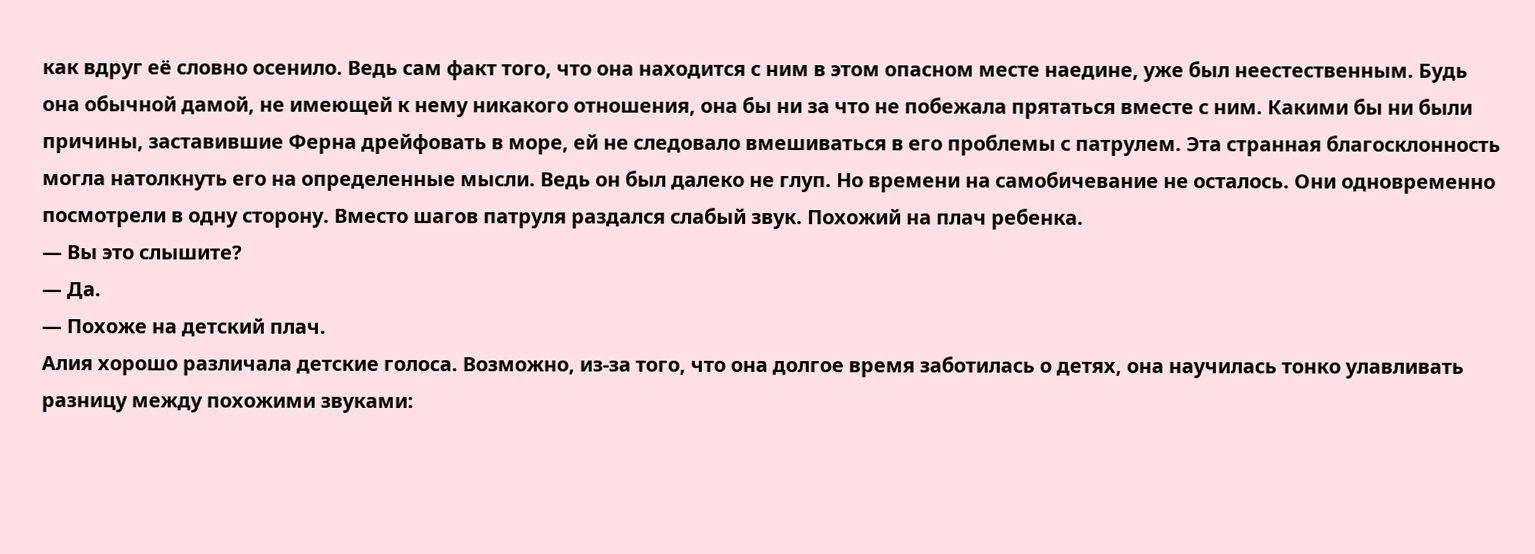как вдруг её словно осенило. Ведь сам факт того, что она находится с ним в этом опасном месте наедине, уже был неестественным. Будь она обычной дамой, не имеющей к нему никакого отношения, она бы ни за что не побежала прятаться вместе с ним. Какими бы ни были причины, заставившие Ферна дрейфовать в море, ей не следовало вмешиваться в его проблемы с патрулем. Эта странная благосклонность могла натолкнуть его на определенные мысли. Ведь он был далеко не глуп. Но времени на самобичевание не осталось. Они одновременно посмотрели в одну сторону. Вместо шагов патруля раздался слабый звук. Похожий на плач ребенка.
— Вы это слышите?
— Да.
— Похоже на детский плач.
Алия хорошо различала детские голоса. Возможно, из-за того, что она долгое время заботилась о детях, она научилась тонко улавливать разницу между похожими звуками: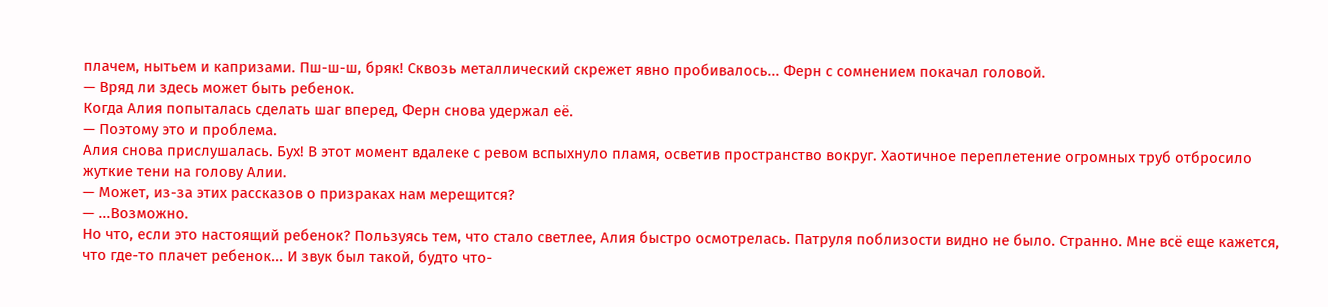плачем, нытьем и капризами. Пш-ш-ш, бряк! Сквозь металлический скрежет явно пробивалось... Ферн с сомнением покачал головой.
— Вряд ли здесь может быть ребенок.
Когда Алия попыталась сделать шаг вперед, Ферн снова удержал её.
— Поэтому это и проблема.
Алия снова прислушалась. Бух! В этот момент вдалеке с ревом вспыхнуло пламя, осветив пространство вокруг. Хаотичное переплетение огромных труб отбросило жуткие тени на голову Алии.
— Может, из-за этих рассказов о призраках нам мерещится?
— ...Возможно.
Но что, если это настоящий ребенок? Пользуясь тем, что стало светлее, Алия быстро осмотрелась. Патруля поблизости видно не было. Странно. Мне всё еще кажется, что где-то плачет ребенок... И звук был такой, будто что-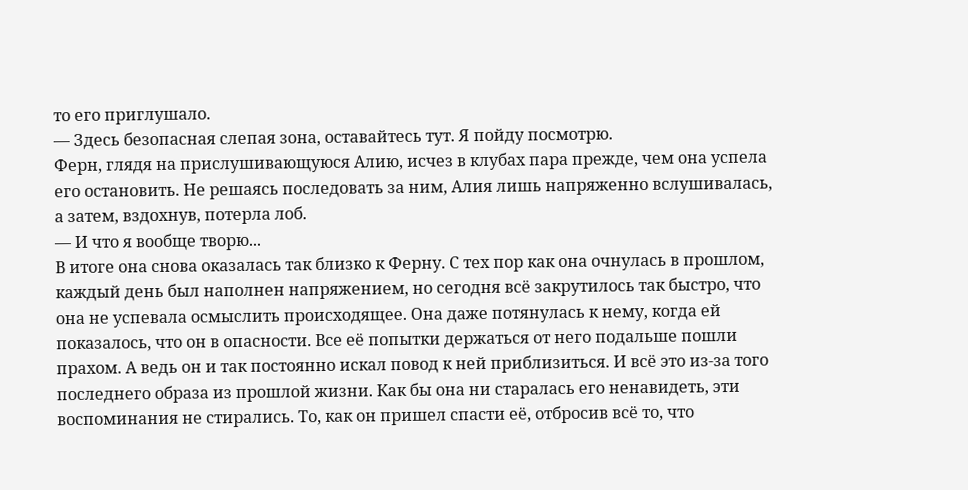то его приглушало.
— Здесь безопасная слепая зона, оставайтесь тут. Я пойду посмотрю.
Ферн, глядя на прислушивающуюся Алию, исчез в клубах пара прежде, чем она успела его остановить. Не решаясь последовать за ним, Алия лишь напряженно вслушивалась, а затем, вздохнув, потерла лоб.
— И что я вообще творю...
В итоге она снова оказалась так близко к Ферну. С тех пор как она очнулась в прошлом, каждый день был наполнен напряжением, но сегодня всё закрутилось так быстро, что она не успевала осмыслить происходящее. Она даже потянулась к нему, когда ей показалось, что он в опасности. Все её попытки держаться от него подальше пошли прахом. А ведь он и так постоянно искал повод к ней приблизиться. И всё это из-за того последнего образа из прошлой жизни. Как бы она ни старалась его ненавидеть, эти воспоминания не стирались. То, как он пришел спасти её, отбросив всё то, что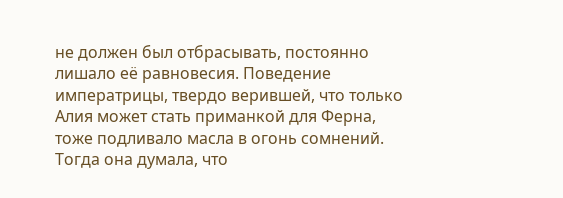не должен был отбрасывать, постоянно лишало её равновесия. Поведение императрицы, твердо верившей, что только Алия может стать приманкой для Ферна, тоже подливало масла в огонь сомнений. Тогда она думала, что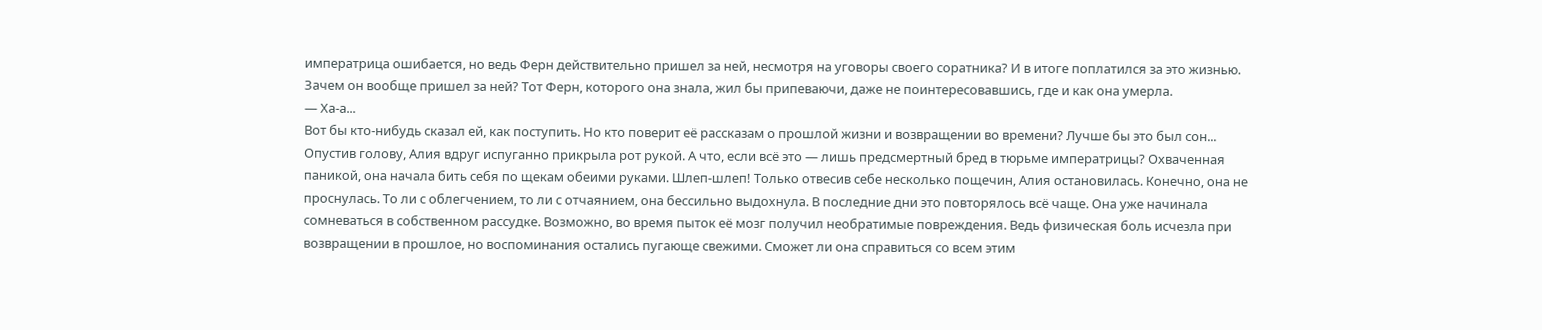императрица ошибается, но ведь Ферн действительно пришел за ней, несмотря на уговоры своего соратника? И в итоге поплатился за это жизнью. Зачем он вообще пришел за ней? Тот Ферн, которого она знала, жил бы припеваючи, даже не поинтересовавшись, где и как она умерла.
— Ха-а...
Вот бы кто-нибудь сказал ей, как поступить. Но кто поверит её рассказам о прошлой жизни и возвращении во времени? Лучше бы это был сон... Опустив голову, Алия вдруг испуганно прикрыла рот рукой. А что, если всё это — лишь предсмертный бред в тюрьме императрицы? Охваченная паникой, она начала бить себя по щекам обеими руками. Шлеп-шлеп! Только отвесив себе несколько пощечин, Алия остановилась. Конечно, она не проснулась. То ли с облегчением, то ли с отчаянием, она бессильно выдохнула. В последние дни это повторялось всё чаще. Она уже начинала сомневаться в собственном рассудке. Возможно, во время пыток её мозг получил необратимые повреждения. Ведь физическая боль исчезла при возвращении в прошлое, но воспоминания остались пугающе свежими. Сможет ли она справиться со всем этим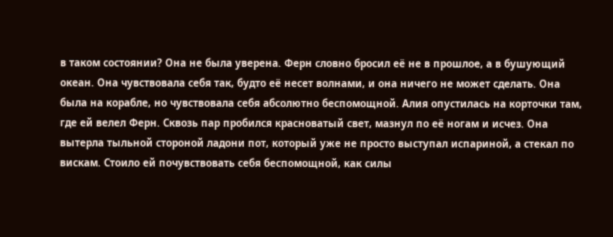в таком состоянии? Она не была уверена. Ферн словно бросил её не в прошлое, а в бушующий океан. Она чувствовала себя так, будто её несет волнами, и она ничего не может сделать. Она была на корабле, но чувствовала себя абсолютно беспомощной. Алия опустилась на корточки там, где ей велел Ферн. Сквозь пар пробился красноватый свет, мазнул по её ногам и исчез. Она вытерла тыльной стороной ладони пот, который уже не просто выступал испариной, а стекал по вискам. Стоило ей почувствовать себя беспомощной, как силы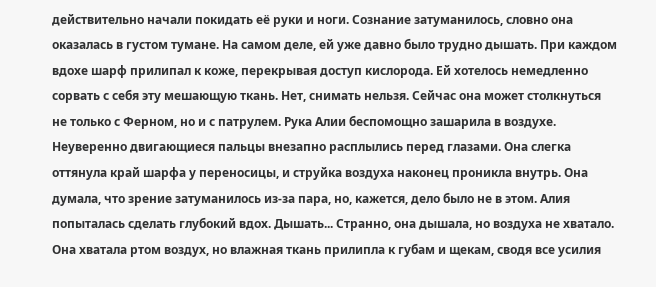действительно начали покидать её руки и ноги. Сознание затуманилось, словно она оказалась в густом тумане. На самом деле, ей уже давно было трудно дышать. При каждом вдохе шарф прилипал к коже, перекрывая доступ кислорода. Ей хотелось немедленно сорвать с себя эту мешающую ткань. Нет, снимать нельзя. Сейчас она может столкнуться не только с Ферном, но и с патрулем. Рука Алии беспомощно зашарила в воздухе. Неуверенно двигающиеся пальцы внезапно расплылись перед глазами. Она слегка оттянула край шарфа у переносицы, и струйка воздуха наконец проникла внутрь. Она думала, что зрение затуманилось из-за пара, но, кажется, дело было не в этом. Алия попыталась сделать глубокий вдох. Дышать... Странно, она дышала, но воздуха не хватало. Она хватала ртом воздух, но влажная ткань прилипла к губам и щекам, сводя все усилия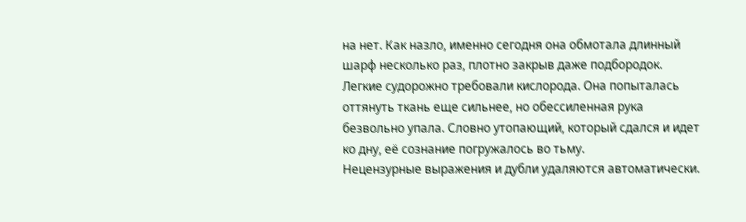на нет. Как назло, именно сегодня она обмотала длинный шарф несколько раз, плотно закрыв даже подбородок. Легкие судорожно требовали кислорода. Она попыталась оттянуть ткань еще сильнее, но обессиленная рука безвольно упала. Словно утопающий, который сдался и идет ко дну, её сознание погружалось во тьму.
Нецензурные выражения и дубли удаляются автоматически.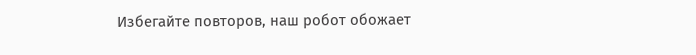Избегайте повторов, наш робот обожает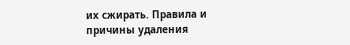их сжирать. Правила и причины удаления